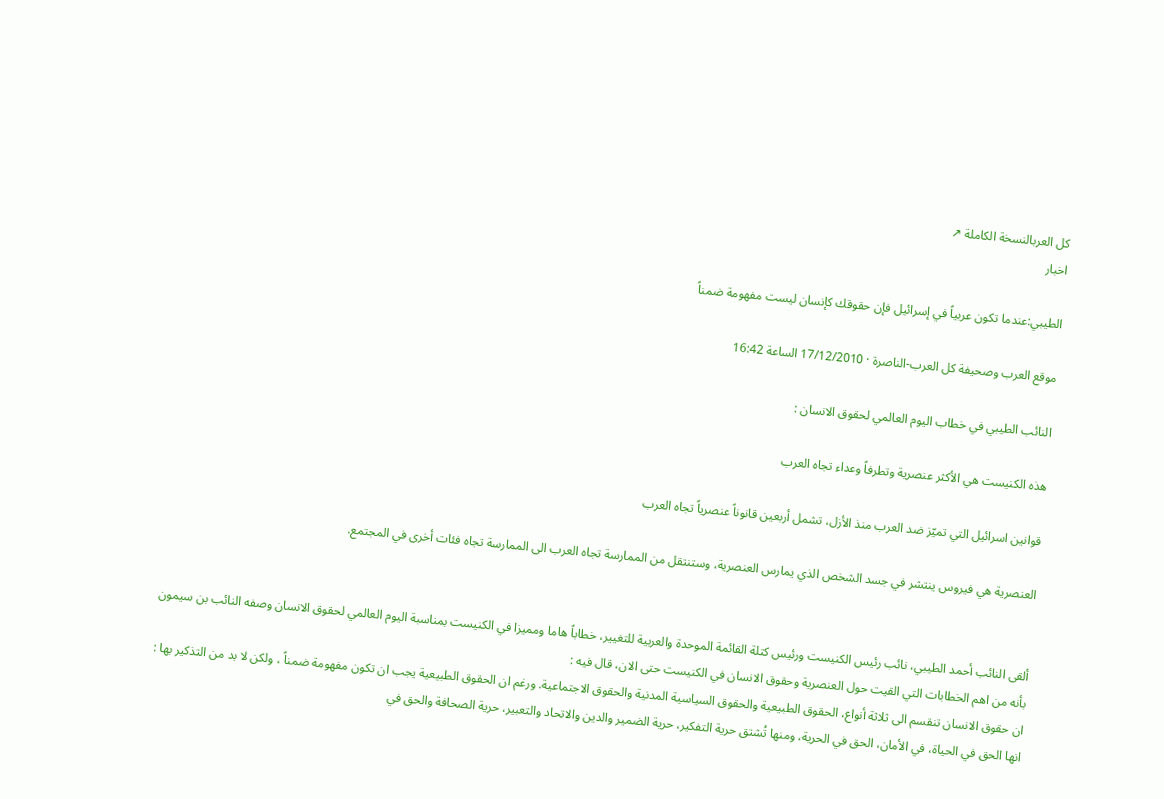كل العربالنسخة الكاملة ↗
اخبار

الطيبي:عندما تكون عربياً في إسرائيل فإن حقوقك كإنسان ليست مفهومة ضمناً

موقع العرب وصحيفة كل العرب-الناصرة · 17/12/2010 الساعة 16:42

النائب الطيبي في خطاب اليوم العالمي لحقوق الانسان :

هذه الكنيست هي الأكثر عنصرية وتطرفاً وعداء تجاه العرب

قوانين اسرائيل التي تميّز ضد العرب منذ الأزل، تشمل أربعين قانوناً عنصرياً تجاه العرب

العنصرية هي فيروس ينتشر في جسد الشخص الذي يمارس العنصرية، وستنتقل من الممارسة تجاه العرب الى الممارسة تجاه فئات أخرى في المجتمع.


ألقى النائب أحمد الطيبي، نائب رئيس الكنيست ورئيس كتلة القائمة الموحدة والعربية للتغيير، خطاباً هاما ومميزا في الكنيست بمناسبة اليوم العالمي لحقوق الانسان وصفه النائب بن سيمون بأنه من اهم الخطابات التي القيت حول العنصرية وحقوق الانسان في الكنيست حتى الان، قال فيه :
ان حقوق الانسان تنقسم الى ثلاثة أنواع، الحقوق الطبيعية والحقوق السياسية المدنية والحقوق الاجتماعية. ورغم ان الحقوق الطبيعية يجب ان تكون مفهومة ضمناً ، ولكن لا بد من التذكير بها : انها الحق في الحياة، في الأمان، الحق في الحرية، ومنها تُشتق حرية التفكير، حرية الضمير والدين والاتحاد والتعبير، حرية الصحافة والحق في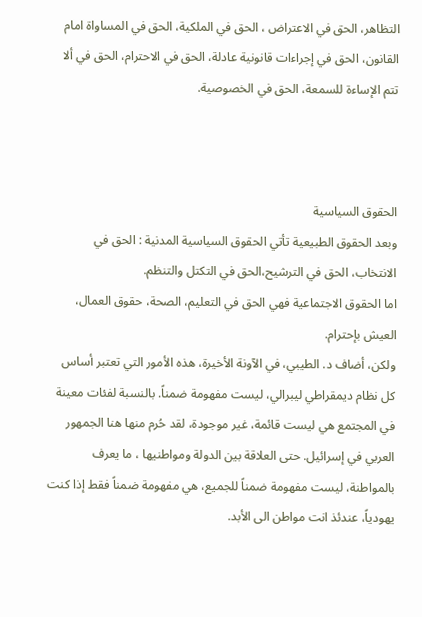التظاهر، الحق في الاعتراض ، الحق في الملكية، الحق في المساواة امام القانون، الحق في إجراءات قانونية عادلة، الحق في الاحترام، الحق في ألا تتم الإساءة للسمعة، الحق في الخصوصية.



الحقوق السياسية
وبعد الحقوق الطبيعية تأتي الحقوق السياسية المدنية : الحق في الانتخاب، الحق في الترشيح،الحق في التكتل والتنظم.
اما الحقوق الاجتماعية فهي الحق في التعليم، الصحة، حقوق العمال، العيش بإحترام.
ولكن، أضاف د. الطيبي، في الآونة الأخيرة، هذه الأمور التي تعتبر أساس كل نظام ديمقراطي ليبرالي، ليست مفهومة ضمناً. بالنسبة لفئات معينة في المجتمع هي ليست قائمة، غير موجودة، لقد حُرم منها هنا الجمهور العربي في إسرائيل. حتى العلاقة بين الدولة ومواطنيها ، ما يعرف بالمواطنة، ليست مفهومة ضمناً للجميع، هي مفهومة ضمناً فقط إذا كنت يهودياً، عندئذ انت مواطن الى الأبد.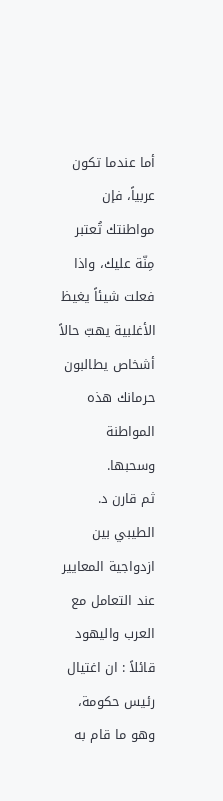أما عندما تكون عربياً، فإن مواطنتك تُعتبر مِنّة عليك، واذا فعلت شيئاً يغيظ الأغلبية يهبّ حالاً أشخاص يطالبون حرمانك هذه المواطنة وسحبها.
ثم قارن د. الطيبي بين ازدواجية المعايير عند التعامل مع العرب واليهود قائلاً : ان اغتيال رئيس حكومة، وهو ما قام به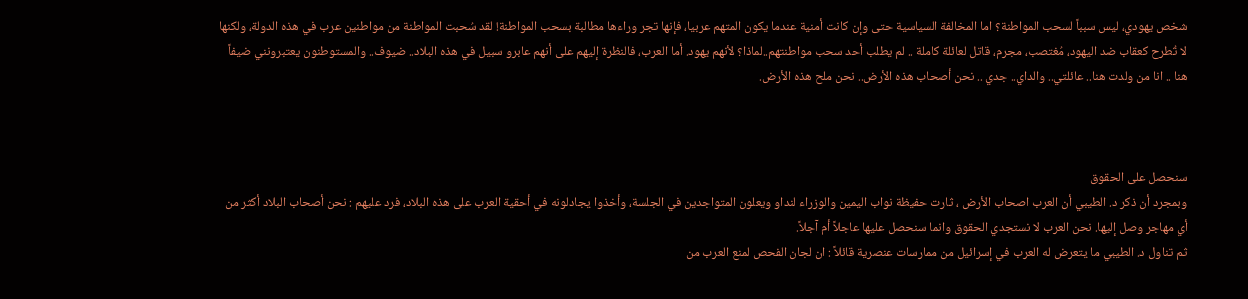شخص يهودي، ليس سبباً لسحب المواطنة؟ اما المخالفة السياسية حتى وإن كانت أمنية عندما يكون المتهم عربيا، فإنها تجر وراءها مطالبة بسحب المواطنة! لقد سُحبت المواطنة من مواطنين عرب في هذه الدولة، ولكنها لا تُطرح كعقاب ضد اليهود، مُغتصب، مجرم، قاتل لعائلة كاملة .. لم يطلب أحد سحب مواطنتهم..لماذا؟ لأنهم يهود. أما العرب، فالنظرة إليهم على أنهم عابرو سبيل في هذه البلاد.. ضيوف.. والمستوطنون يعتبرونني ضيفاً هنا .. انا من ولدت هنا.. عائلتي.. والداي.. جدي .. نحن أصحاب هذه الأرض.. نحن ملح هذه الأرض.



سنحصل على الحقوق
وبمجرد أن ذكر د. الطيبي أن العرب اصحاب الأرض ، ثارت حفيظة نواب اليمين والوزراء لنداو ويعلون المتواجدين في الجلسة، وأخذوا يجادلونه في أحقية العرب على هذه البلاد، فرد عليهم : نحن أصحاب البلاد أكثر من أي مهاجر وصل إليها. نحن العرب لا نستجدي الحقوق وانما سنحصل عليها عاجلاً أم آجلاً.
ثم تناول د. الطيبي ما يتعرض له العرب في إسرائيل من ممارسات عنصرية قائلاً : ان لجان الفحص لمنع العرب من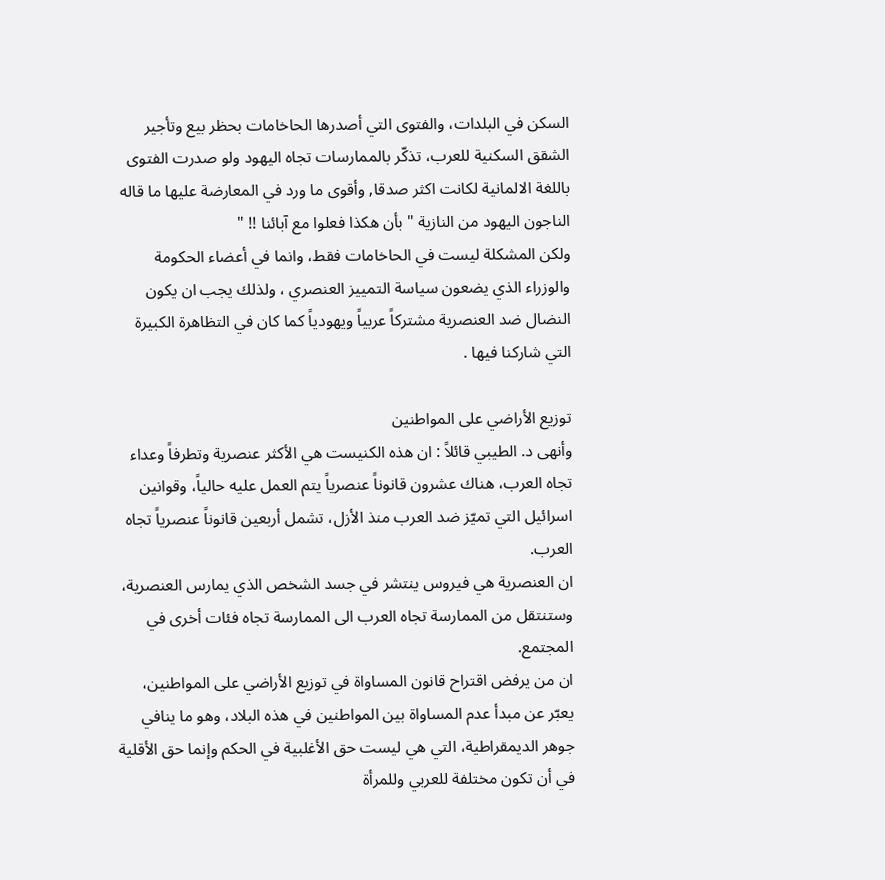السكن في البلدات، والفتوى التي أصدرها الحاخامات بحظر بيع وتأجير الشقق السكنية للعرب، تذكّر بالممارسات تجاه اليهود ولو صدرت الفتوى باللغة الالمانية لكانت اكثر صدقا, وأقوى ما ورد في المعارضة عليها ما قاله الناجون اليهود من النازية " بأن هكذا فعلوا مع آبائنا !! "
ولكن المشكلة ليست في الحاخامات فقط، وانما في أعضاء الحكومة والوزراء الذي يضعون سياسة التمييز العنصري ، ولذلك يجب ان يكون النضال ضد العنصرية مشتركاً عربياً ويهودياً كما كان في التظاهرة الكبيرة التي شاركنا فيها .

توزيع الأراضي على المواطنين
وأنهى د. الطيبي قائلاً : ان هذه الكنيست هي الأكثر عنصرية وتطرفاً وعداء تجاه العرب، هناك عشرون قانوناً عنصرياً يتم العمل عليه حالياً، وقوانين اسرائيل التي تميّز ضد العرب منذ الأزل، تشمل أربعين قانوناً عنصرياً تجاه العرب.
ان العنصرية هي فيروس ينتشر في جسد الشخص الذي يمارس العنصرية، وستنتقل من الممارسة تجاه العرب الى الممارسة تجاه فئات أخرى في المجتمع.
ان من يرفض اقتراح قانون المساواة في توزيع الأراضي على المواطنين، يعبّر عن مبدأ عدم المساواة بين المواطنين في هذه البلاد، وهو ما ينافي جوهر الديمقراطية، التي هي ليست حق الأغلبية في الحكم وإنما حق الأقلية في أن تكون مختلفة للعربي وللمرأة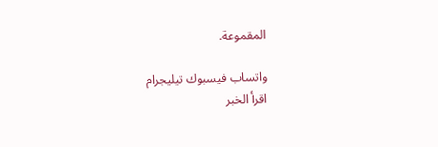المقموعة.

واتساب فيسبوك تيليجرام
اقرأ الخبر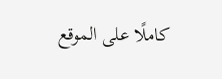كاملًا على الموقع